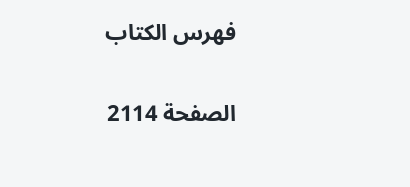فهرس الكتاب

الصفحة 2114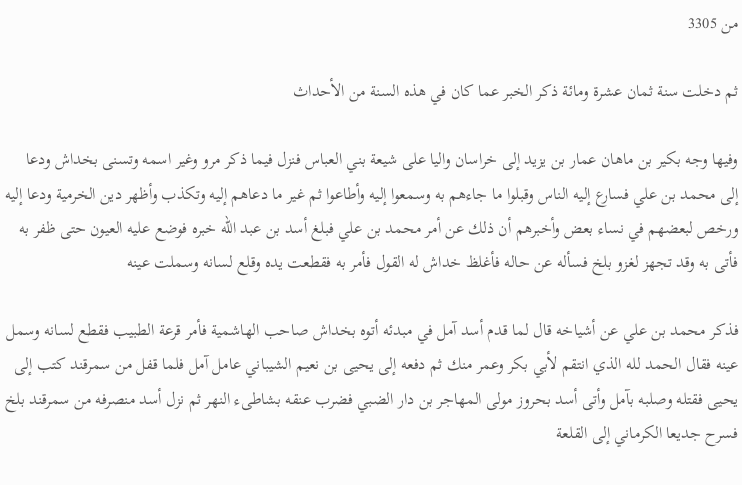من 3305

ثم دخلت سنة ثمان عشرة ومائة ذكر الخبر عما كان في هذه السنة من الأحداث

وفيها وجه بكير بن ماهان عمار بن يزيد إلى خراسان واليا على شيعة بني العباس فنزل فيما ذكر مرو وغير اسمه وتسنى بخداش ودعا إلى محمد بن علي فسارع إليه الناس وقبلوا ما جاءهم به وسمعوا إليه وأطاعوا ثم غير ما دعاهم إليه وتكذب وأظهر دين الخرمية ودعا إليه ورخص لبعضهم في نساء بعض وأخبرهم أن ذلك عن أمر محمد بن علي فبلغ أسد بن عبد الله خبره فوضع عليه العيون حتى ظفر به فأتى به وقد تجهز لغزو بلخ فسأله عن حاله فأغلظ خداش له القول فأمر به فقطعت يده وقلع لسانه وسملت عينه

فذكر محمد بن علي عن أشياخه قال لما قدم أسد آمل في مبدئه أتوه بخداش صاحب الهاشمية فأمر قرعة الطبيب فقطع لسانه وسمل عينه فقال الحمد لله الذي انتقم لأبي بكر وعمر منك ثم دفعه إلى يحيى بن نعيم الشيباني عامل آمل فلما قفل من سمرقند كتب إلى يحيى فقتله وصلبه بآمل وأتى أسد بحروز مولى المهاجر بن دار الضبي فضرب عنقه بشاطىء النهر ثم نزل أسد منصرفه من سمرقند بلخ فسرح جديعا الكرماني إلى القلعة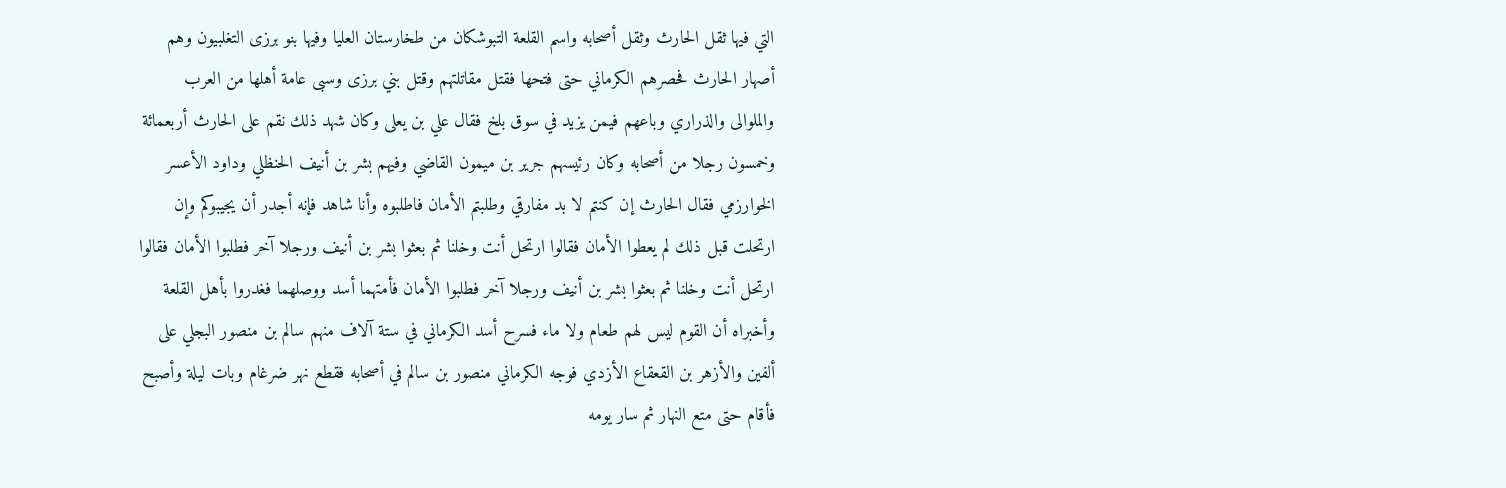التي فيها ثقل الحارث وثقل أصحابه واسم القلعة التبوشكان من طخارستان العليا وفيها بنو برزى التغلبيون وهم أصهار الحارث فحصرهم الكرماني حتى فتحها فقتل مقاتلتهم وقتل بني برزى وسبى عامة أهلها من العرب والملوالى والذراري وباعهم فيمن يزيد في سوق بلخ فقال علي بن يعلى وكان شهد ذلك نقم على الحارث أربعمائة وخمسون رجلا من أصحابه وكان رئيسهم جرير بن ميمون القاضي وفيهم بشر بن أنيف الحنظلي وداود الأعسر الخوارزمي فقال الحارث إن كنتم لا بد مفارقي وطلبتم الأمان فاطلبوه وأنا شاهد فإنه أجدر أن يجيبوكم وإن ارتحلت قبل ذلك لم يعطوا الأمان فقالوا ارتحل أنت وخلنا ثم بعثوا بشر بن أنيف ورجلا آخر فطلبوا الأمان فقالوا ارتحل أنت وخلنا ثم بعثوا بشر بن أنيف ورجلا آخر فطلبوا الأمان فأمتهما أسد ووصلهما فغدروا بأهل القلعة وأخبراه أن القوم ليس لهم طعام ولا ماء فسرح أسد الكرماني في ستة آلاف منهم سالم بن منصور البجلي على ألفين والأزهر بن القعقاع الأزدي فوجه الكرماني منصور بن سالم في أصحابه فقطع نهر ضرغام وبات ليلة وأصبح فأقام حتى متع النهار ثم سار يومه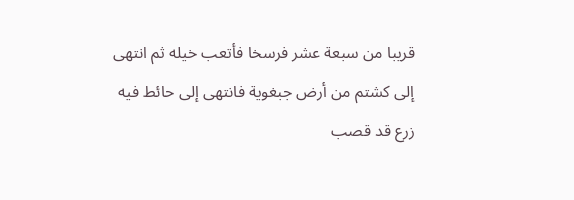قريبا من سبعة عشر فرسخا فأتعب خيله ثم انتهى إلى كشتم من أرض جبغوية فانتهى إلى حائط فيه زرع قد قصب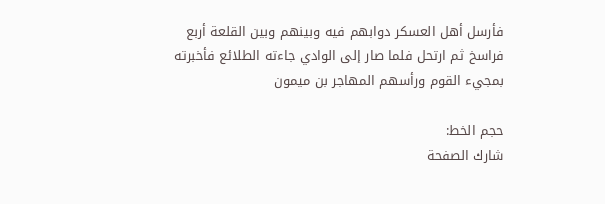فأرسل أهل العسكر دوابهم فيه وبينهم وبين القلعة أربع فراسخ ثم ارتحل فلما صار إلى الوادي جاءته الطلائع فأخبرته بمجيء القوم ورأسهم المهاجر بن ميمون

حجم الخط:
شارك الصفحة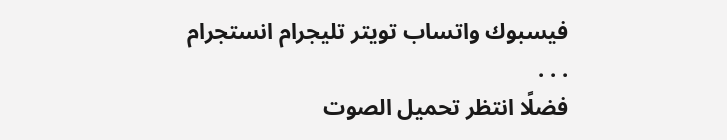فيسبوك واتساب تويتر تليجرام انستجرام
. . .
فضلًا انتظر تحميل الصوت